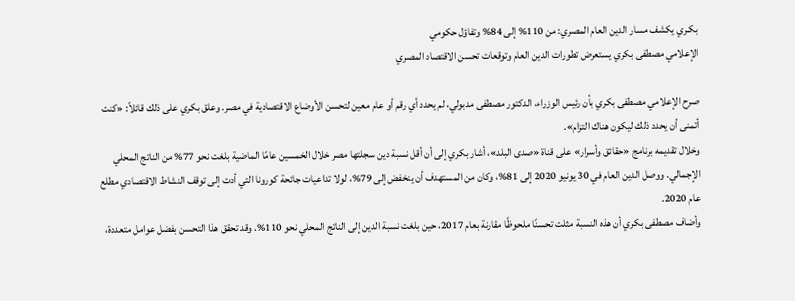بكـري يكشف مسار الدين العام المصري: من 110% إلى 84% وتفاؤل حكومي
الإعلامي مصطفى بكري يستعرض تطورات الدين العام وتوقعات تحسن الاقتصاد المصري

صرح الإعلامي مصطفى بكري بأن رئيس الوزراء، الدكتور مصطفى مدبولي، لم يحدد أي رقم أو عام معين لتحسن الأوضاع الاقتصادية في مصر. وعلق بكري على ذلك قائلاً: «كنت أتمنى أن يحدد ذلك ليكون هناك التزام».
وخلال تقديمه برنامج «حقائق وأسرار» على قناة «صدى البلد»، أشار بكري إلى أن أقل نسبة دين سجلتها مصر خلال الخمسين عامًا الماضية بلغت نحو 77% من الناتج المحلي الإجمالي. ووصل الدين العام في 30 يونيو 2020 إلى 81%، وكان من المستهدف أن ينخفض إلى 79%، لولا تداعيات جائحة كورونا التي أدت إلى توقف النشاط الاقتصادي مطلع عام 2020.
وأضاف مصطفى بكري أن هذه النسبة مثلت تحسنًا ملحوظًا مقارنة بعام 2017، حين بلغت نسبة الدين إلى الناتج المحلي نحو 110%. وقد تحقق هذا التحسن بفضل عوامل متعددة،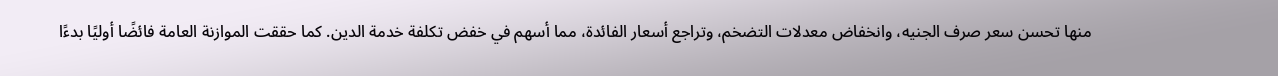منها تحسن سعر صرف الجنيه، وانخفاض معدلات التضخم، وتراجع أسعار الفائدة، مما أسهم في خفض تكلفة خدمة الدين. كما حققت الموازنة العامة فائضًا أوليًا بدءًا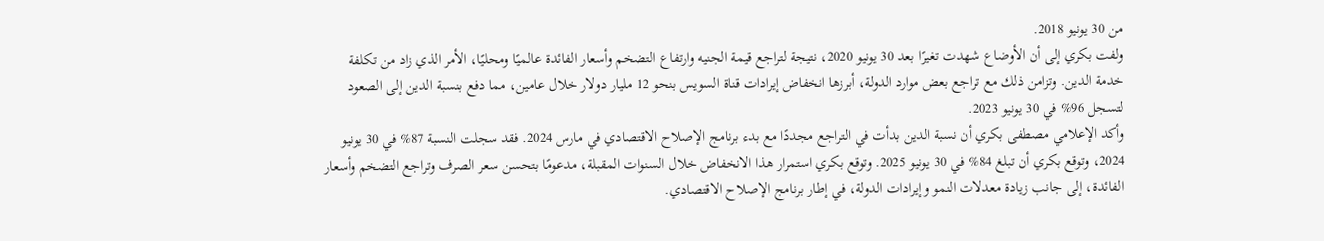من 30 يونيو 2018.
ولفت بكري إلى أن الأوضاع شهدت تغيرًا بعد 30 يونيو 2020، نتيجة لتراجع قيمة الجنيه وارتفاع التضخم وأسعار الفائدة عالميًا ومحليًا، الأمر الذي زاد من تكلفة خدمة الدين. وتزامن ذلك مع تراجع بعض موارد الدولة، أبرزها انخفاض إيرادات قناة السويس بنحو 12 مليار دولار خلال عامين، مما دفع بنسبة الدين إلى الصعود لتسجل 96% في 30 يونيو 2023.
وأكد الإعلامي مصطفى بكري أن نسبة الدين بدأت في التراجع مجددًا مع بدء برنامج الإصلاح الاقتصادي في مارس 2024. فقد سجلت النسبة 87% في 30 يونيو 2024، وتوقع بكري أن تبلغ 84% في 30 يونيو 2025. وتوقع بكري استمرار هذا الانخفاض خلال السنوات المقبلة، مدعومًا بتحسن سعر الصرف وتراجع التضخم وأسعار الفائدة، إلى جانب زيادة معدلات النمو وإيرادات الدولة، في إطار برنامج الإصلاح الاقتصادي.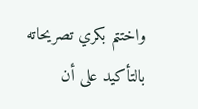واختتم بكري تصريحاته بالتأكيد على أن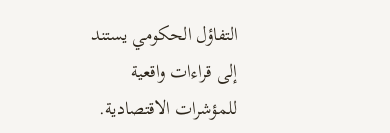التفاؤل الحكومي يستند إلى قراءات واقعية للمؤشرات الاقتصادية.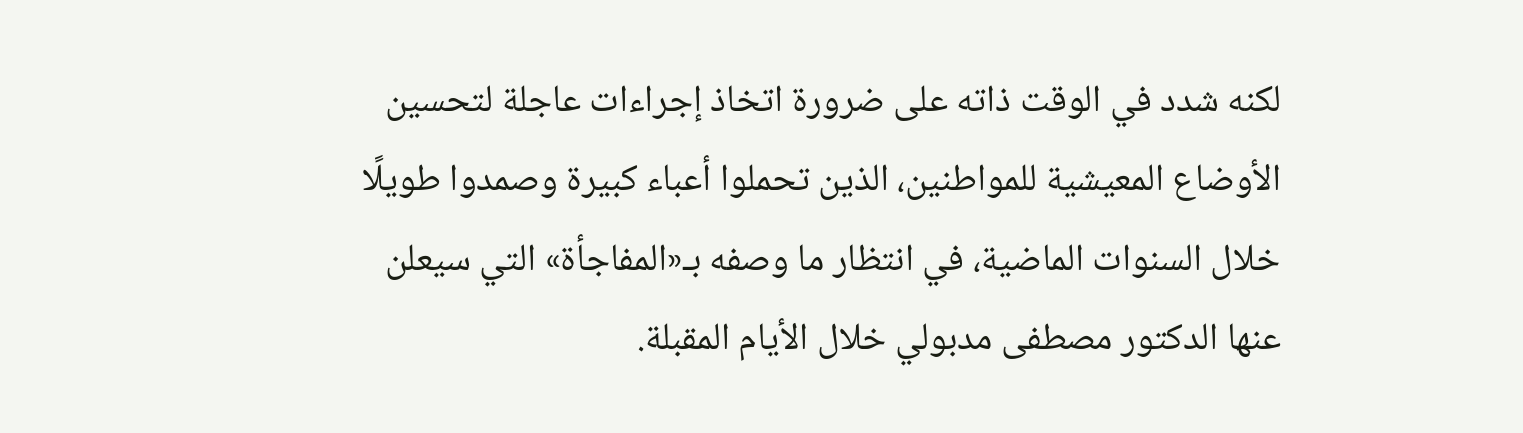لكنه شدد في الوقت ذاته على ضرورة اتخاذ إجراءات عاجلة لتحسين الأوضاع المعيشية للمواطنين، الذين تحملوا أعباء كبيرة وصمدوا طويلًا خلال السنوات الماضية، في انتظار ما وصفه بـ«المفاجأة» التي سيعلن عنها الدكتور مصطفى مدبولي خلال الأيام المقبلة.